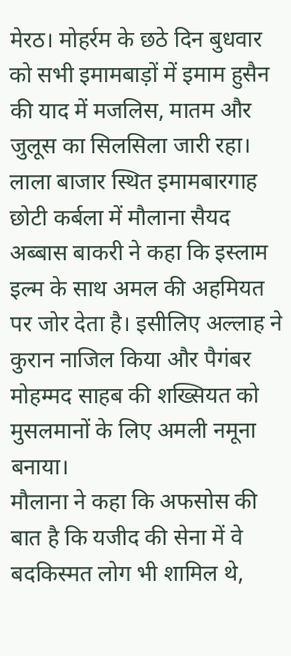मेरठ। मोहर्रम के छठे दिन बुधवार को सभी इमामबाड़ों में इमाम हुसैन की याद में मजलिस, मातम और जुलूस का सिलसिला जारी रहा। लाला बाजार स्थित इमामबारगाह छोटी कर्बला में मौलाना सैयद अब्बास बाकरी ने कहा कि इस्लाम इल्म के साथ अमल की अहमियत पर जोर देता है। इसीलिए अल्लाह ने कुरान नाजिल किया और पैगंबर मोहम्मद साहब की शख्सियत को मुसलमानों के लिए अमली नमूना बनाया।
मौलाना ने कहा कि अफसोस की बात है कि यजीद की सेना में वे बदकिस्मत लोग भी शामिल थे,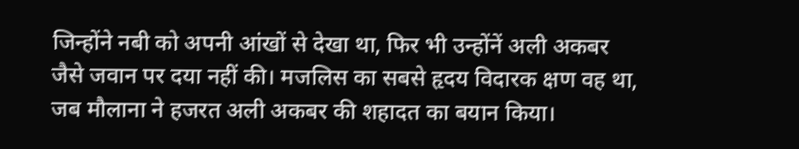जिन्होंने नबी को अपनी आंखों से देखा था, फिर भी उन्होंनें अली अकबर जैसे जवान पर दया नहीं की। मजलिस का सबसे हृदय विदारक क्षण वह था, जब मौलाना ने हजरत अली अकबर की शहादत का बयान किया।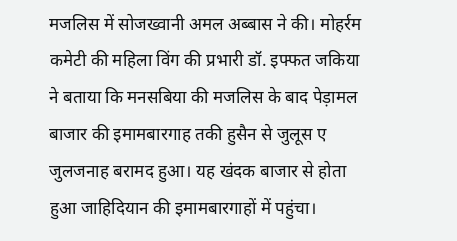मजलिस में सोजख्वानी अमल अब्बास ने की। मोहर्रम कमेटी की महिला विंग की प्रभारी डॉ. इफ्फत जकिया ने बताया कि मनसबिया की मजलिस के बाद पेड़ामल बाजार की इमामबारगाह तकी हुसैन से जुलूस ए जुलजनाह बरामद हुआ। यह खंदक बाजार से होता हुआ जाहिदियान की इमामबारगाहों में पहुंचा।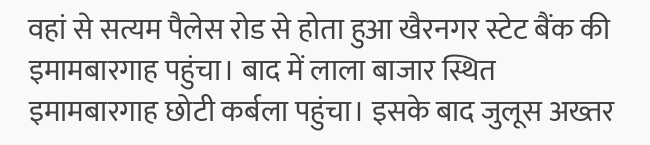वहां से सत्यम पैलेस रोड से होता हुआ खैरनगर स्टेट बैंक की इमामबारगाह पहुंचा। बाद में लाला बाजार स्थित इमामबारगाह छोटी कर्बला पहुंचा। इसके बाद जुलूस अख्तर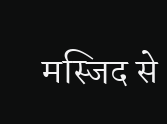मस्जिद से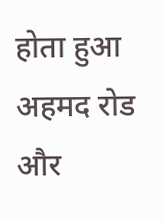होता हुआ अहमद रोड और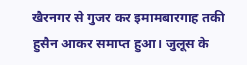खैरनगर से गुजर कर इमामबारगाह तकी हुसैन आकर समाप्त हुआ। जुलूस के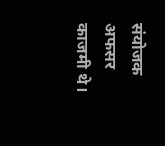संयोजक अफसर काजमी थे।